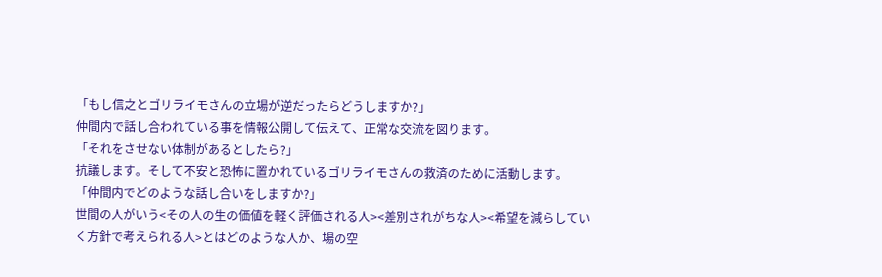「もし信之とゴリライモさんの立場が逆だったらどうしますか?」
仲間内で話し合われている事を情報公開して伝えて、正常な交流を図ります。
「それをさせない体制があるとしたら?」
抗議します。そして不安と恐怖に置かれているゴリライモさんの救済のために活動します。
「仲間内でどのような話し合いをしますか?」
世間の人がいう<その人の生の価値を軽く評価される人><差別されがちな人><希望を減らしていく方針で考えられる人>とはどのような人か、場の空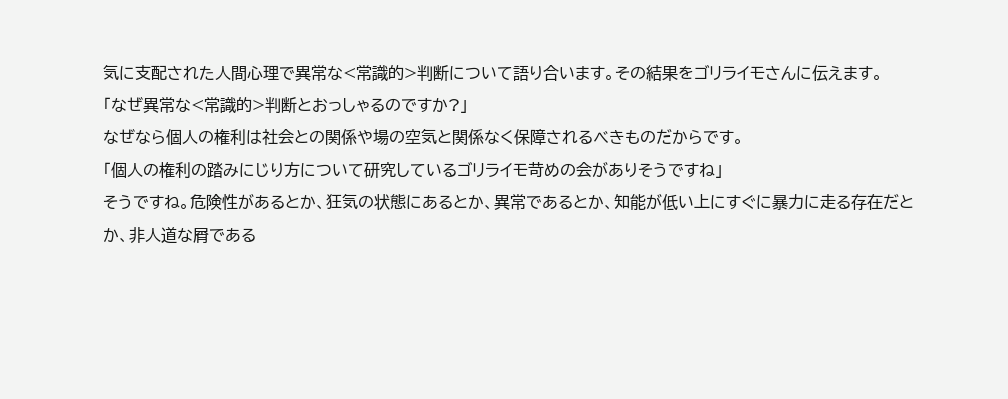気に支配された人間心理で異常な<常識的>判断について語り合います。その結果をゴリライモさんに伝えます。
「なぜ異常な<常識的>判断とおっしゃるのですか?」
なぜなら個人の権利は社会との関係や場の空気と関係なく保障されるべきものだからです。
「個人の権利の踏みにじり方について研究しているゴリライモ苛めの会がありそうですね」
そうですね。危険性があるとか、狂気の状態にあるとか、異常であるとか、知能が低い上にすぐに暴力に走る存在だとか、非人道な屑である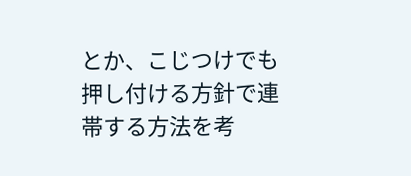とか、こじつけでも押し付ける方針で連帯する方法を考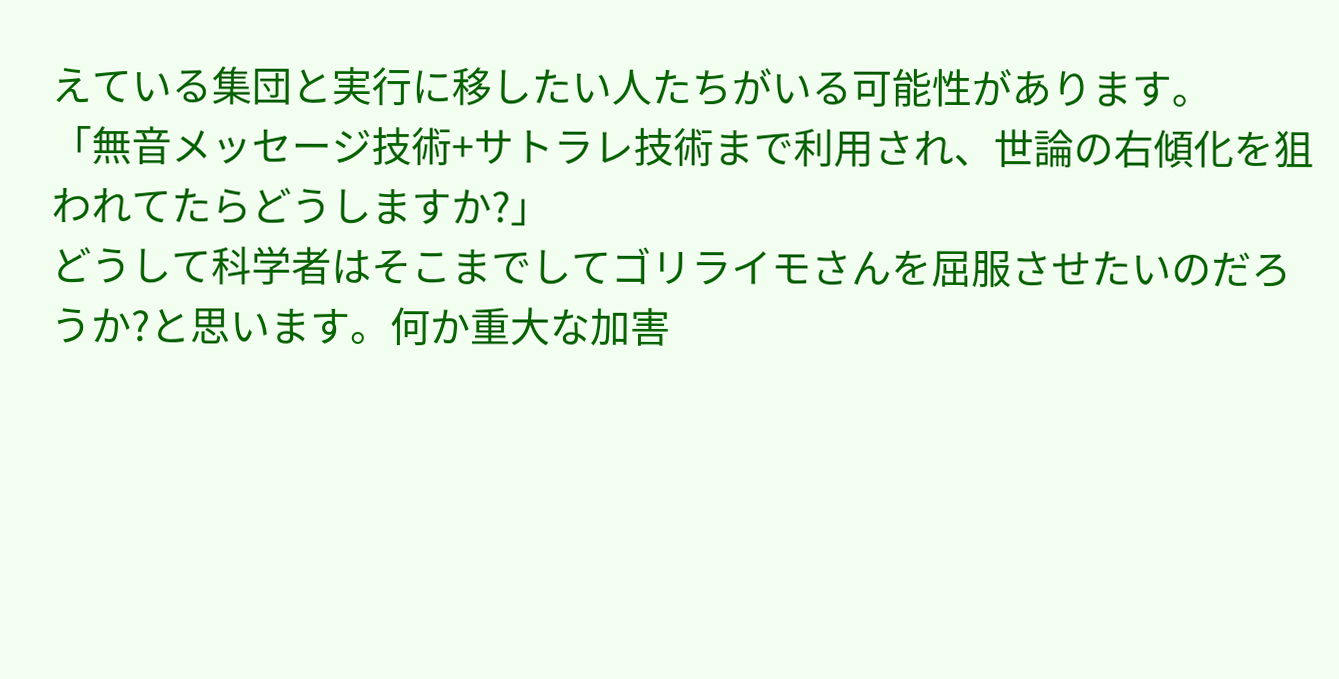えている集団と実行に移したい人たちがいる可能性があります。
「無音メッセージ技術+サトラレ技術まで利用され、世論の右傾化を狙われてたらどうしますか?」
どうして科学者はそこまでしてゴリライモさんを屈服させたいのだろうか?と思います。何か重大な加害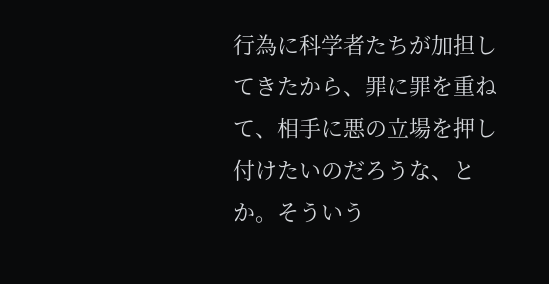行為に科学者たちが加担してきたから、罪に罪を重ねて、相手に悪の立場を押し付けたいのだろうな、とか。そういう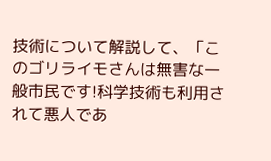技術について解説して、「このゴリライモさんは無害な一般市民です!科学技術も利用されて悪人であ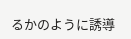るかのように誘導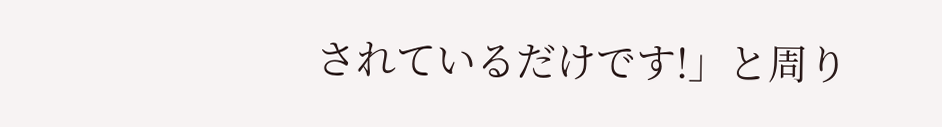されているだけです!」と周り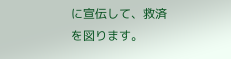に宣伝して、救済を図ります。